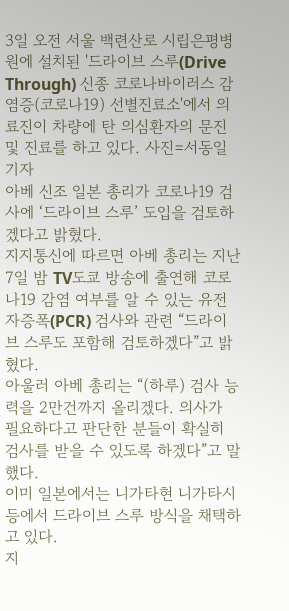3일 오전 서울 백련산로 시립은평병원에 설치된 '드라이브 스루(Drive Through) 신종 코로나바이러스 감염증(코로나19) 선별진료소'에서 의료진이 차량에 탄 의심환자의 문진 및 진료를 하고 있다. 사진=서동일 기자
아베 신조 일본 총리가 코로나19 검사에 ‘드라이브 스루’ 도입을 검토하겠다고 밝혔다.
지지통신에 따르면 아베 총리는 지난 7일 밤 TV도쿄 방송에 출연해 코로나19 감염 여부를 알 수 있는 유전자증폭(PCR) 검사와 관련 “드라이브 스루도 포함해 검토하겠다”고 밝혔다.
아울러 아베 총리는 “(하루) 검사 능력을 2만건까지 올리겠다. 의사가 필요하다고 판단한 분들이 확실히 검사를 받을 수 있도록 하겠다”고 말했다.
이미 일본에서는 니가타현 니가타시 등에서 드라이브 스루 방식을 채택하고 있다.
지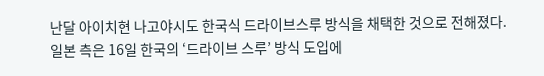난달 아이치현 나고야시도 한국식 드라이브스루 방식을 채택한 것으로 전해졌다.
일본 측은 16일 한국의 ‘드라이브 스루’ 방식 도입에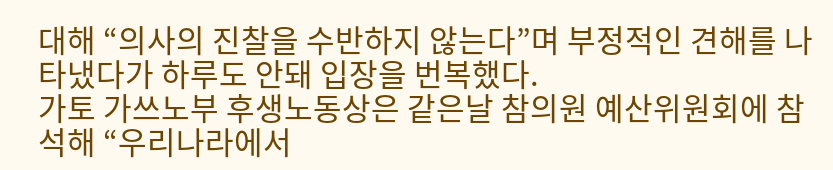대해 “의사의 진찰을 수반하지 않는다”며 부정적인 견해를 나타냈다가 하루도 안돼 입장을 번복했다.
가토 가쓰노부 후생노동상은 같은날 참의원 예산위원회에 참석해 “우리나라에서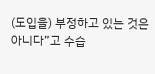(도입을) 부정하고 있는 것은 아니다”고 수습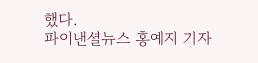했다.
파이낸셜뉴스 홍예지 기자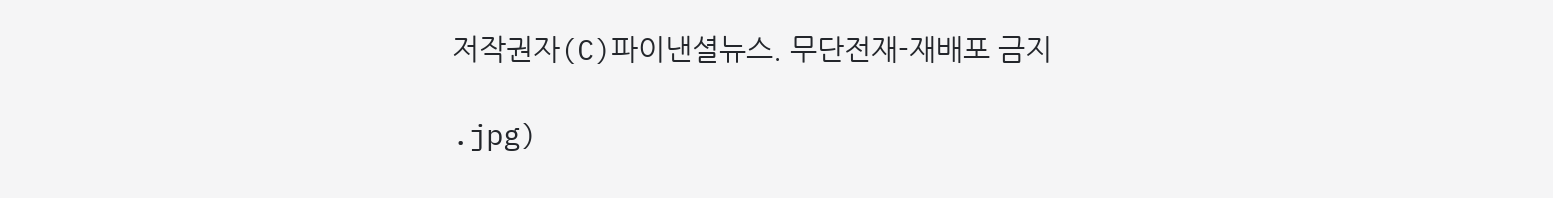저작권자(C)파이낸셜뉴스. 무단전재-재배포 금지

.jpg)